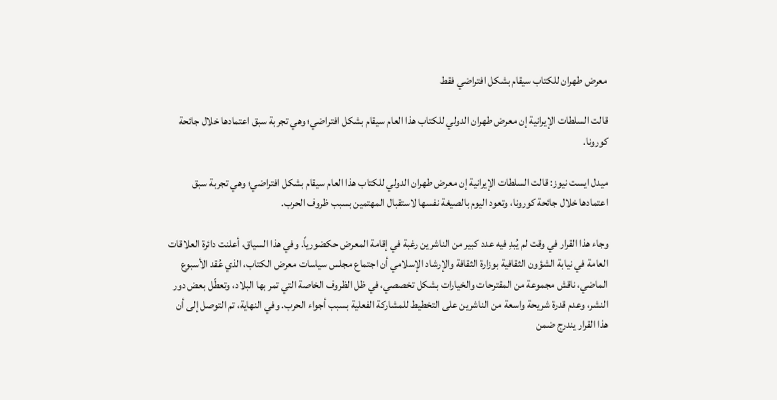معرض طهران للكتاب سيقام بشكل افتراضي فقط

قالت السلطات الإيرانية إن معرض طهران الدولي للكتاب هذا العام سيقام بشكل افتراضي؛ وهي تجربة سبق اعتمادها خلال جائحة كورونا.

ميدل ايست نيوز: قالت السلطات الإيرانية إن معرض طهران الدولي للكتاب هذا العام سيقام بشكل افتراضي؛ وهي تجربة سبق اعتمادها خلال جائحة كورونا، وتعود اليوم بالصيغة نفسها لاستقبال المهتمين بسبب ظروف الحرب.

وجاء هذا القرار في وقت لم يُبدِ فيه عدد كبير من الناشرين رغبة في إقامة المعرض حكضورياً. وفي هذا السياق، أعلنت دائرة العلاقات العامة في نيابة الشؤون الثقافية بوزارة الثقافة والإرشاد الإسلامي أن اجتماع مجلس سياسات معرض الكتاب، الذي عُقد الأسبوع الماضي، ناقش مجموعة من المقترحات والخيارات بشكل تخصصي، في ظل الظروف الخاصة التي تمر بها البلاد، وتعطّل بعض دور النشر، وعدم قدرة شريحة واسعة من الناشرين على التخطيط للمشاركة الفعلية بسبب أجواء الحرب. وفي النهاية، تم التوصل إلى أن هذا القرار يندرج ضمن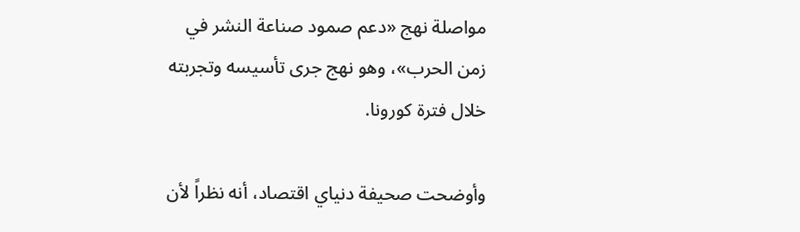مواصلة نهج «دعم صمود صناعة النشر في زمن الحرب»، وهو نهج جرى تأسيسه وتجربته خلال فترة كورونا.

وأوضحت صحيفة دنياي اقتصاد، أنه نظراً لأن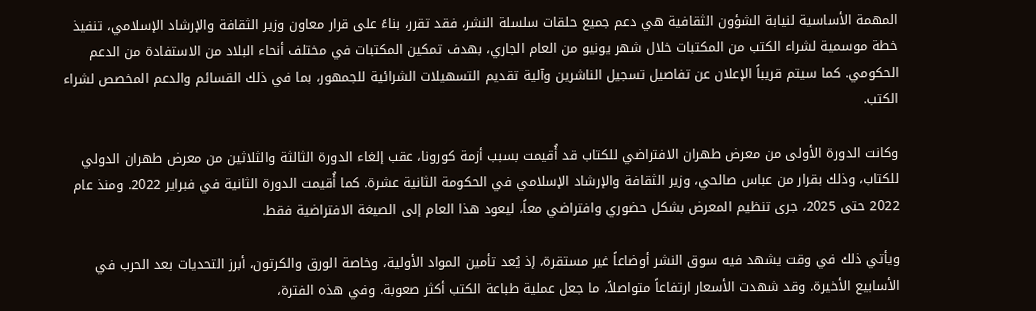المهمة الأساسية لنيابة الشؤون الثقافية هي دعم جميع حلقات سلسلة النشر، فقد تقرر، بناءً على قرار معاون وزير الثقافة والإرشاد الإسلامي، تنفيذ خطة موسمية لشراء الكتب من المكتبات خلال شهر يونيو من العام الجاري، بهدف تمكين المكتبات في مختلف أنحاء البلاد من الاستفادة من الدعم الحكومي. كما سيتم قريباً الإعلان عن تفاصيل تسجيل الناشرين وآلية تقديم التسهيلات الشرائية للجمهور، بما في ذلك القسائم والدعم المخصص لشراء الكتب.

وكانت الدورة الأولى من معرض طهران الافتراضي للكتاب قد أُقيمت بسبب أزمة كورونا، عقب إلغاء الدورة الثالثة والثلاثين من معرض طهران الدولي للكتاب، وذلك بقرار من عباس صالحي، وزير الثقافة والإرشاد الإسلامي في الحكومة الثانية عشرة. كما أُقيمت الدورة الثانية في فبراير 2022. ومنذ عام 2022 حتى 2025، جرى تنظيم المعرض بشكل حضوري وافتراضي معاً، ليعود هذا العام إلى الصيغة الافتراضية فقط.

ويأتي ذلك في وقت يشهد فيه سوق النشر أوضاعاً غير مستقرة، إذ يُعد تأمين المواد الأولية، وخاصة الورق والكرتون، أبرز التحديات بعد الحرب في الأسابيع الأخيرة. وقد شهدت الأسعار ارتفاعاً متواصلاً، ما جعل عملية طباعة الكتب أكثر صعوبة. وفي هذه الفترة،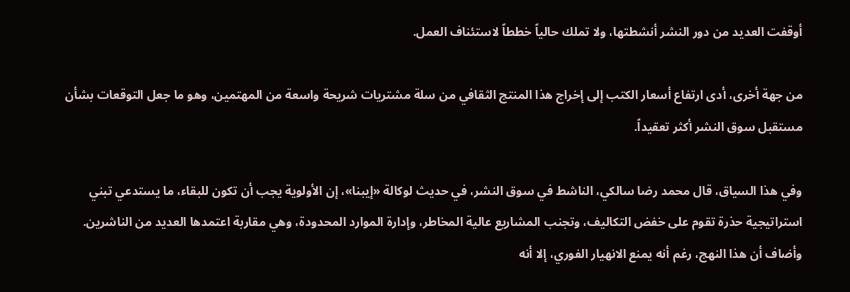أوقفت العديد من دور النشر أنشطتها، ولا تملك حالياً خططاً لاستئناف العمل.

من جهة أخرى، أدى ارتفاع أسعار الكتب إلى إخراج هذا المنتج الثقافي من سلة مشتريات شريحة واسعة من المهتمين، وهو ما جعل التوقعات بشأن مستقبل سوق النشر أكثر تعقيداً.

وفي هذا السياق، قال محمد رضا سالكي، الناشط في سوق النشر، في حديث لوكالة «إيبنا»، إن الأولوية يجب أن تكون للبقاء، ما يستدعي تبني استراتيجية حذرة تقوم على خفض التكاليف، وتجنب المشاريع عالية المخاطر، وإدارة الموارد المحدودة، وهي مقاربة اعتمدها العديد من الناشرين. وأضاف أن هذا النهج، رغم أنه يمنع الانهيار الفوري، إلا أنه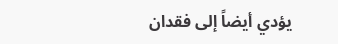يؤدي أيضاً إلى فقدان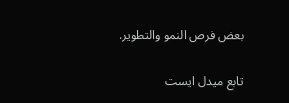بعض فرص النمو والتطوير.

تابع ميدل ايست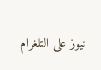نيوز على التلغرام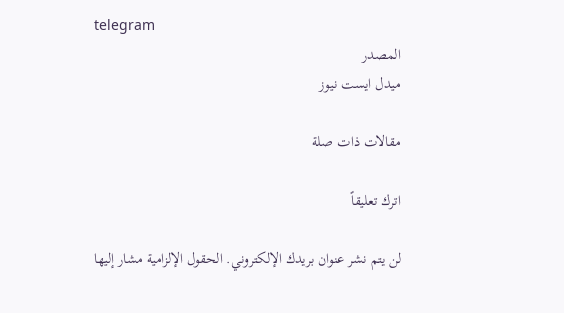telegram
المصدر
ميدل ايست نيوز

مقالات ذات صلة

اترك تعليقاً

لن يتم نشر عنوان بريدك الإلكتروني. الحقول الإلزامية مشار إليها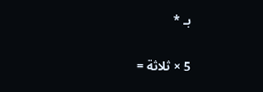بـ *

5 × ثلاثة =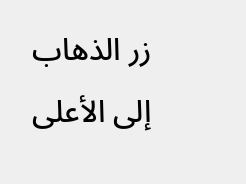زر الذهاب إلى الأعلى